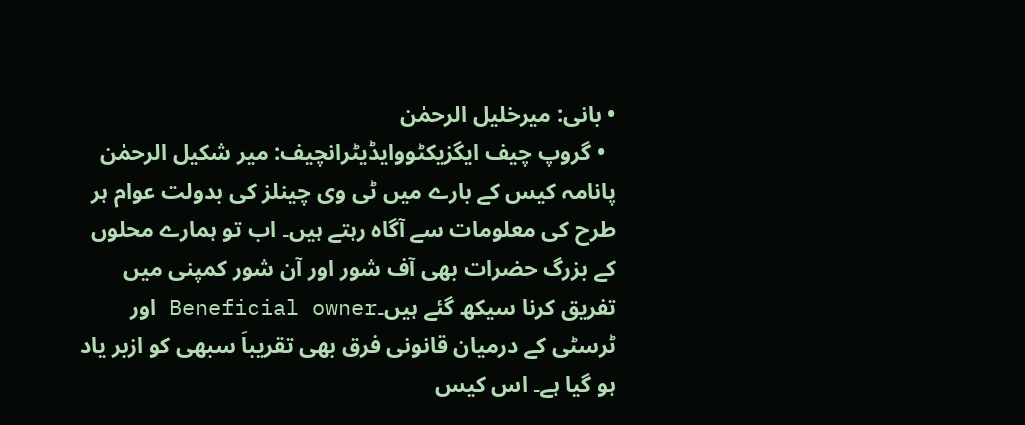• بانی: میرخلیل الرحمٰن
  • گروپ چیف ایگزیکٹووایڈیٹرانچیف: میر شکیل الرحمٰن
پانامہ کیس کے بارے میں ٹی وی چینلز کی بدولت عوام ہر طرح کی معلومات سے آگاہ رہتے ہیں۔ اب تو ہمارے محلوں کے بزرگ حضرات بھی آف شور اور آن شور کمپنی میں تفریق کرنا سیکھ گئے ہیں۔Beneficial owner اور ٹرسٹی کے درمیان قانونی فرق بھی تقریباَ سبھی کو ازبر یاد ہو گیا ہے۔ اس کیس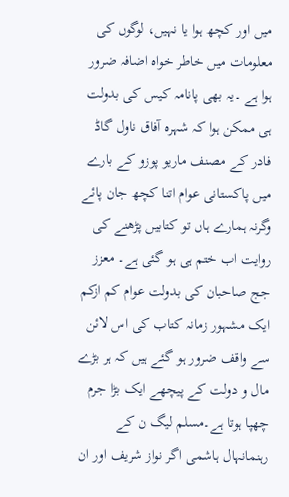میں اور کچھ ہوا یا نہیں، لوگوں کی معلومات میں خاطر خواہ اضافہ ضرور ہوا ہے ۔یہ بھی پانامہ کیس کی بدولت ہی ممکن ہوا کہ شہرہ آفاق ناول گاڈ فادر کے مصنف ماریو پوزو کے بارے میں پاکستانی عوام اتنا کچھ جان پائے وگرنہ ہمارے ہاں تو کتابیں پڑھنے کی روایت اب ختم ہی ہو گئی ہے۔ معزز جج صاحبان کی بدولت عوام کم ازکم ایک مشہور زمانہ کتاب کی اس لائن سے واقف ضرور ہو گئے ہیں کہ ہر بڑے مال و دولت کے پیچھے ایک بڑا جرم چھپا ہوتا ہے۔مسلم لیگ ن کے رہنمانہال ہاشمی اگر نواز شریف اور ان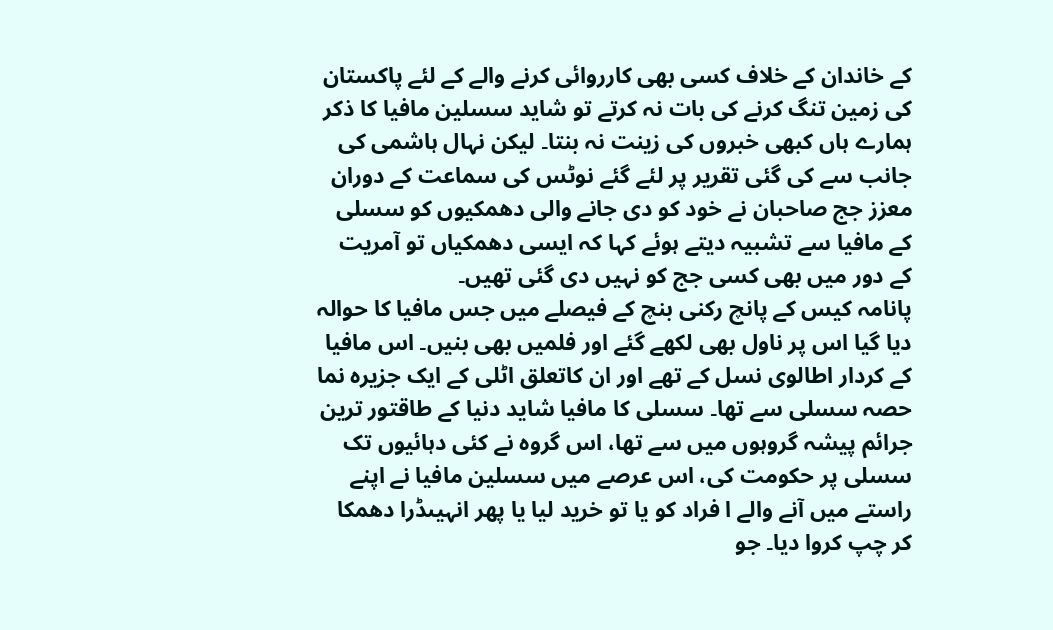کے خاندان کے خلاف کسی بھی کارروائی کرنے والے کے لئے پاکستان کی زمین تنگ کرنے کی بات نہ کرتے تو شاید سسلین مافیا کا ذکر ہمارے ہاں کبھی خبروں کی زینت نہ بنتا۔ لیکن نہال ہاشمی کی جانب سے کی گئی تقریر پر لئے گئے نوٹس کی سماعت کے دوران معزز جج صاحبان نے خود کو دی جانے والی دھمکیوں کو سسلی کے مافیا سے تشبیہ دیتے ہوئے کہا کہ ایسی دھمکیاں تو آمریت کے دور میں بھی کسی جج کو نہیں دی گئی تھیں۔
پانامہ کیس کے پانچ رکنی بنچ کے فیصلے میں جس مافیا کا حوالہ دیا گیا اس پر ناول بھی لکھے گئے اور فلمیں بھی بنیں۔ اس مافیا کے کردار اطالوی نسل کے تھے اور ان کاتعلق اٹلی کے ایک جزیرہ نما حصہ سسلی سے تھا۔ سسلی کا مافیا شاید دنیا کے طاقتور ترین جرائم پیشہ گروہوں میں سے تھا، اس گروہ نے کئی دہائیوں تک سسلی پر حکومت کی، اس عرصے میں سسلین مافیا نے اپنے راستے میں آنے والے ا فراد کو یا تو خرید لیا یا پھر انہیںڈرا دھمکا کر چپ کروا دیا۔ جو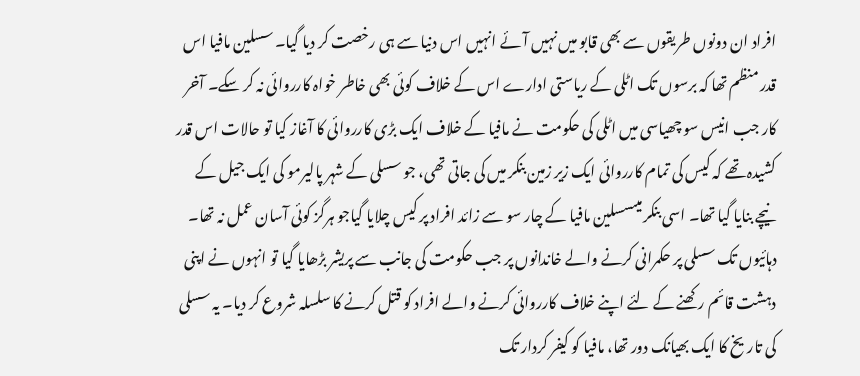افراد ان دونوں طریقوں سے بھی قابو میں نہیں آئے انہیں اس دنیا سے ہی رخصت کر دیا گیا۔ سسلین مافیا اس قدر منظم تھا کہ برسوں تک اٹلی کے ریاستی ادارے اس کے خلاف کوئی بھی خاطر خواہ کارروائی نہ کر سکے۔ آخر کار جب انیس سو چھیاسی میں اٹلی کی حکومت نے مافیا کے خلاف ایک بڑی کارروائی کا آغاز کیا تو حالات اس قدر کشیدہ تھے کہ کیس کی تمام کارروائی ایک زیر زمین بنکر میں کی جاتی تھی، جو سسلی کے شہر پالیرمو کی ایک جیل کے نیچے بنایا گیا تھا۔ اسی بنکر میںسسلین مافیا کے چار سو سے زائد افراد پر کیس چلایا گیاجو ہرگز کوئی آسان عمل نہ تھا۔ دہائیوں تک سسلی پر حکمرانی کرنے والے خاندانوں پر جب حکومت کی جانب سے پریشر بڑھایا گیا تو انہوں نے اپنی دہشت قائم رکھنے کے لئے اپنے خلاف کارروائی کرنے والے افراد کو قتل کرنے کا سلسلہ شروع کر دیا۔ یہ سسلی کی تاریخ کا ایک بھیانک دور تھا، مافیا کو کیفر کردار تک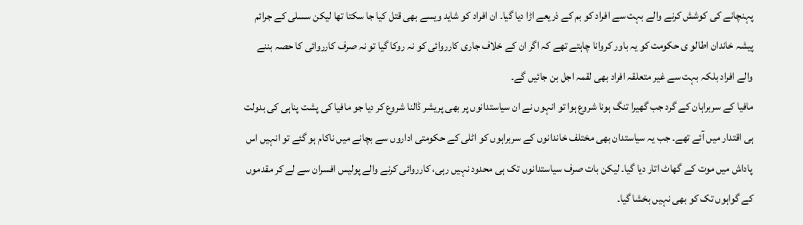پہنچانے کی کوشش کرنے والے بہت سے افراد کو بم کے ذریعے اڑا دیا گیا۔ ان افراد کو شاید ویسے بھی قتل کیا جا سکتا تھا لیکن سسلی کے جرائم پیشہ خاندان اطالو ی حکومت کو یہ باور کروانا چاہتے تھے کہ اگر ان کے خلاف جاری کارروائی کو نہ روکا گیا تو نہ صرف کارروائی کا حصہ بننے والے افراد بلکہ بہت سے غیر متعلقہ افراد بھی لقمہ اجل بن جائیں گے۔
مافیا کے سربراہان کے گرد جب گھیرا تنگ ہونا شروع ہوا تو انہوں نے ان سیاستدانوں پر بھی پریشر ڈالنا شروع کر دیا جو مافیا کی پشت پناہی کی بدولت ہی اقتدار میں آئے تھے۔ جب یہ سیاستدان بھی مختلف خاندانوں کے سربراہوں کو اٹلی کے حکومتی اداروں سے بچانے میں ناکام ہو گئے تو انہیں اس پاداش میں موت کے گھاٹ اتار دیا گیا۔ لیکن بات صرف سیاستدانوں تک ہی محدود نہیں رہی، کارروائی کرنے والے پولیس افسران سے لے کر مقدموں کے گواہوں تک کو بھی نہیں بخشا گیا۔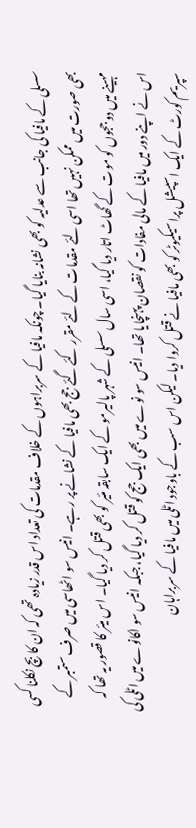سسلی کے مافیا کی جانب سے عدلیہ کو بھی نشانہ بنایا گیا۔ چونکہ مافیا کے سربراہوں کے خلاف مقدمات کی تعداد اس قدر زیادہ تھی کہ ان کا بچ نکلنا کسی بھی صورت میں ممکن نہیں تھا اسی لئے مقدمات کے لئے مقرر کئے گئے جج بھی مافیا کے نشانے پر رہے۔ انیس سو اٹھاسی میں صرف ستمبر کے مہینے میں دو ججوں کو موت کے گھاٹ اتار دیا گیا، اسی سال سسلی کے شہر پالیرمو کے ایک سابقہ مئیر کو بھی قتل کر دیا گیا۔ اس میئر کا قصور یہ تھا کہ اس نے اپنے دور میں مافیا کے مالی مفادات کو نقصان پہنچایا تھا۔ انیس سو نوے میں بھی ایک جج کو قتل کر دیا گیا، جبکہ انیس سو اکانوے میں اٹلی کی سپریم کورٹ کے ایک اسپیشل پراسیکیوٹر کو بھی مافیا نے قتل کروا دیا۔ لیکن اس سب کے باوجود اٹلی میں مافیا کے سربراہان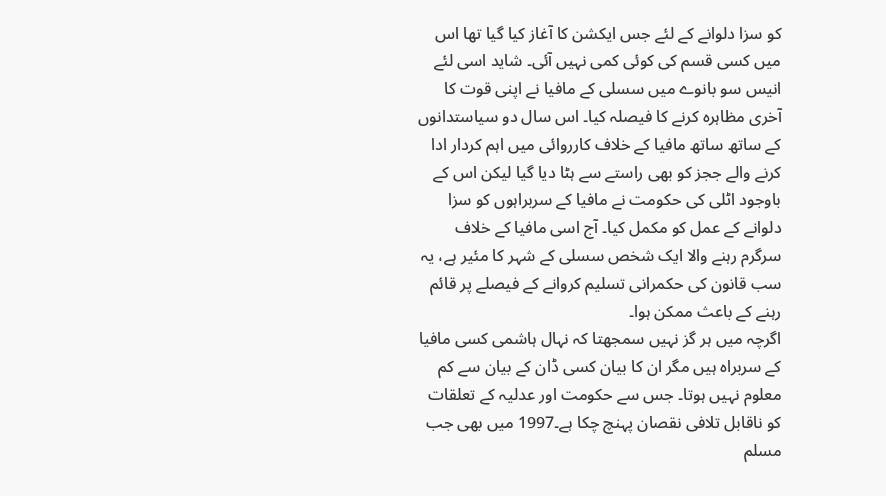کو سزا دلوانے کے لئے جس ایکشن کا آغاز کیا گیا تھا اس میں کسی قسم کی کوئی کمی نہیں آئی۔ شاید اسی لئے انیس سو بانوے میں سسلی کے مافیا نے اپنی قوت کا آخری مظاہرہ کرنے کا فیصلہ کیا۔ اس سال دو سیاستدانوں کے ساتھ ساتھ مافیا کے خلاف کارروائی میں اہم کردار ادا کرنے والے ججز کو بھی راستے سے ہٹا دیا گیا لیکن اس کے باوجود اٹلی کی حکومت نے مافیا کے سربراہوں کو سزا دلوانے کے عمل کو مکمل کیا۔ آج اسی مافیا کے خلاف سرگرم رہنے والا ایک شخص سسلی کے شہر کا مئیر ہے، یہ سب قانون کی حکمرانی تسلیم کروانے کے فیصلے پر قائم رہنے کے باعث ممکن ہوا۔
اگرچہ میں ہر گز نہیں سمجھتا کہ نہال ہاشمی کسی مافیا کے سربراہ ہیں مگر ان کا بیان کسی ڈان کے بیان سے کم معلوم نہیں ہوتا۔ جس سے حکومت اور عدلیہ کے تعلقات کو ناقابل تلافی نقصان پہنچ چکا ہے۔1997 میں بھی جب مسلم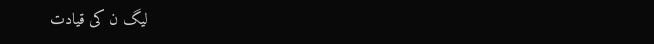لیگ ن کی قیادت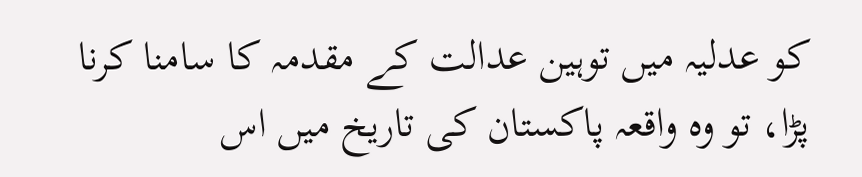کو عدلیہ میں توہین عدالت کے مقدمہ کا سامنا کرنا پڑا، تو وہ واقعہ پاکستان کی تاریخ میں اس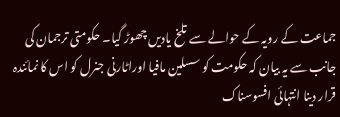جماعت کے رویہ کے حوالے سے تلخ یادیں چھوڑ گیا۔ حکومتی ترجمان کی جانب سے یہ بیان کہ حکومت کو سسلین مافیا اوراٹارنی جنرل کو اس کا نمائندہ قرار دینا انتہائی افسوسناک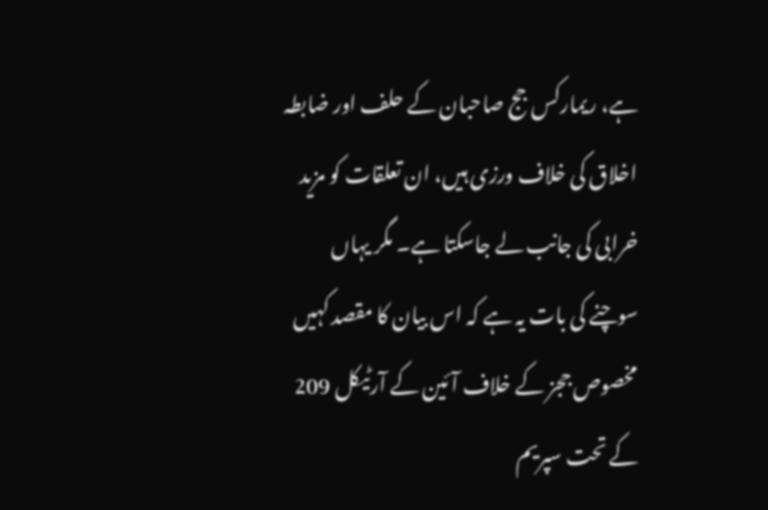ہے، ریمارکس جج صاحبان کے حلف اور ضابطہ اخلاق کی خلاف ورزی ہیں، ان تعلقات کو مزید خرابی کی جانب لے جاسکتا ہے۔ مگر یہاں سوچنے کی بات یہ ہے کہ اس بیان کا مقصد کہیں مخصوص ججز کے خلاف آئین کے آرٹیکل 209 کے تحت سپریم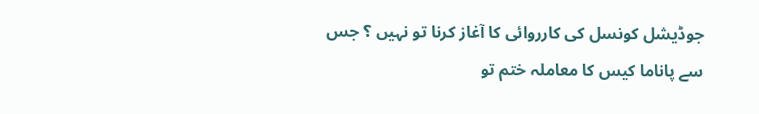جوڈیشل کونسل کی کارروائی کا آغاز کرنا تو نہیں ؟ جس سے پاناما کیس کا معاملہ ختم تو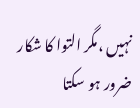نہیں ،مگر التوا کا شکار ضرور ہو سکتا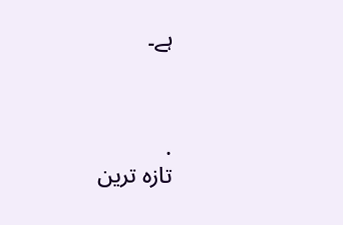ہے۔



.
تازہ ترین